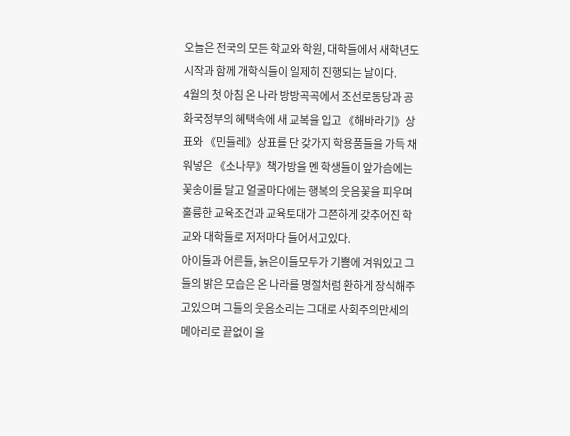오늘은 전국의 모든 학교와 학원, 대학들에서 새학년도시작과 함께 개학식들이 일제히 진행되는 날이다.
4월의 첫 아침 온 나라 방방곡곡에서 조선로동당과 공화국정부의 혜택속에 새 교복을 입고 《해바라기》상표와 《민들레》상표를 단 갖가지 학용품들을 가득 채워넣은 《소나무》책가방을 멘 학생들이 앞가슴에는 꽃송이를 달고 얼굴마다에는 행복의 웃음꽃을 피우며 훌륭한 교육조건과 교육토대가 그쯘하게 갖추어진 학교와 대학들로 저저마다 들어서고있다.
아이들과 어른들, 늙은이들모두가 기쁨에 겨워있고 그들의 밝은 모습은 온 나라를 명절처럼 환하게 장식해주고있으며 그들의 웃음소리는 그대로 사회주의만세의 메아리로 끝없이 울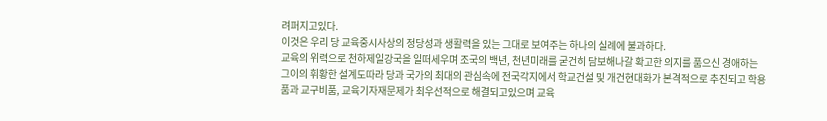려퍼지고있다.
이것은 우리 당 교육중시사상의 정당성과 생활력을 있는 그대로 보여주는 하나의 실례에 불과하다.
교육의 위력으로 천하제일강국을 일떠세우며 조국의 백년, 천년미래를 굳건히 담보해나갈 확고한 의지를 품으신 경애하는
그이의 휘황한 설계도따라 당과 국가의 최대의 관심속에 전국각지에서 학교건설 및 개건현대화가 본격적으로 추진되고 학용품과 교구비품, 교육기자재문제가 최우선적으로 해결되고있으며 교육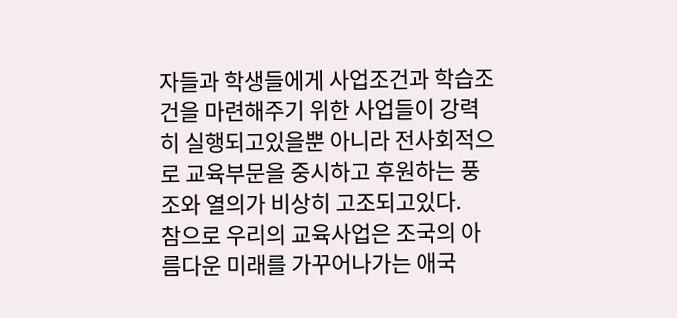자들과 학생들에게 사업조건과 학습조건을 마련해주기 위한 사업들이 강력히 실행되고있을뿐 아니라 전사회적으로 교육부문을 중시하고 후원하는 풍조와 열의가 비상히 고조되고있다.
참으로 우리의 교육사업은 조국의 아름다운 미래를 가꾸어나가는 애국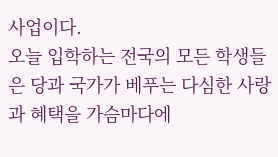사업이다.
오늘 입학하는 전국의 모든 학생들은 당과 국가가 베푸는 다심한 사랑과 혜택을 가슴마다에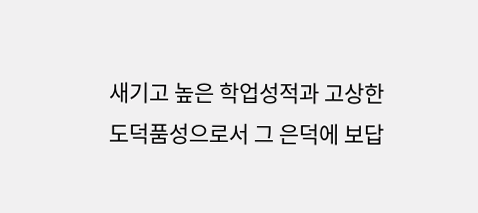새기고 높은 학업성적과 고상한 도덕품성으로서 그 은덕에 보답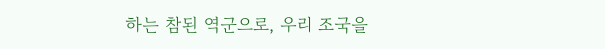하는 참된 역군으로, 우리 조국을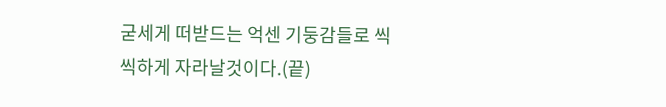굳세게 떠받드는 억센 기둥감들로 씩씩하게 자라날것이다.(끝)